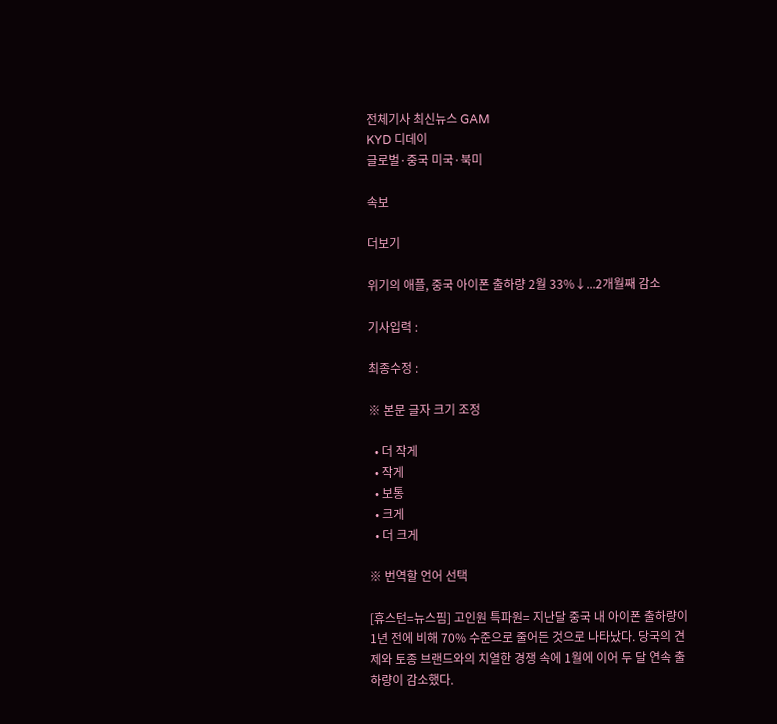전체기사 최신뉴스 GAM
KYD 디데이
글로벌·중국 미국·북미

속보

더보기

위기의 애플, 중국 아이폰 출하량 2월 33%↓...2개월째 감소

기사입력 :

최종수정 :

※ 본문 글자 크기 조정

  • 더 작게
  • 작게
  • 보통
  • 크게
  • 더 크게

※ 번역할 언어 선택

[휴스턴=뉴스핌] 고인원 특파원= 지난달 중국 내 아이폰 출하량이 1년 전에 비해 70% 수준으로 줄어든 것으로 나타났다. 당국의 견제와 토종 브랜드와의 치열한 경쟁 속에 1월에 이어 두 달 연속 출하량이 감소했다.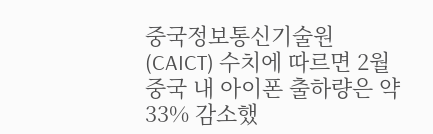중국정보통신기술원(CAICT) 수치에 따르면 2월 중국 내 아이폰 출하량은 약 33% 감소했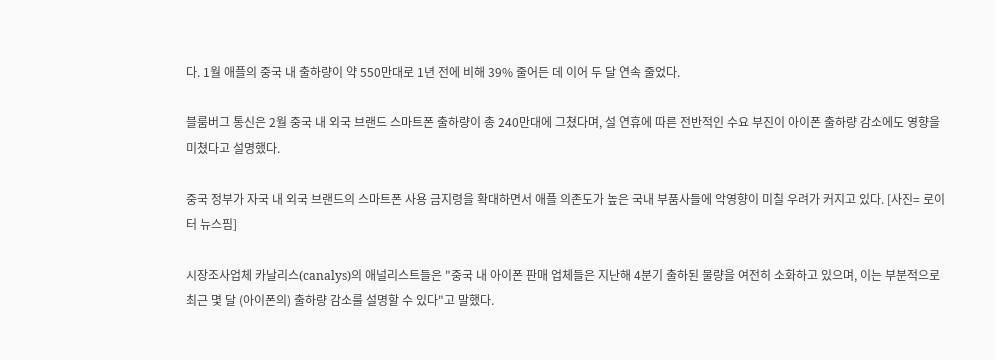다. 1월 애플의 중국 내 출하량이 약 550만대로 1년 전에 비해 39% 줄어든 데 이어 두 달 연속 줄었다.

블룸버그 통신은 2월 중국 내 외국 브랜드 스마트폰 출하량이 총 240만대에 그쳤다며, 설 연휴에 따른 전반적인 수요 부진이 아이폰 출하량 감소에도 영향을 미쳤다고 설명했다.

중국 정부가 자국 내 외국 브랜드의 스마트폰 사용 금지령을 확대하면서 애플 의존도가 높은 국내 부품사들에 악영향이 미칠 우려가 커지고 있다. [사진= 로이터 뉴스핌]

시장조사업체 카날리스(canalys)의 애널리스트들은 "중국 내 아이폰 판매 업체들은 지난해 4분기 출하된 물량을 여전히 소화하고 있으며, 이는 부분적으로 최근 몇 달 (아이폰의) 출하량 감소를 설명할 수 있다"고 말했다.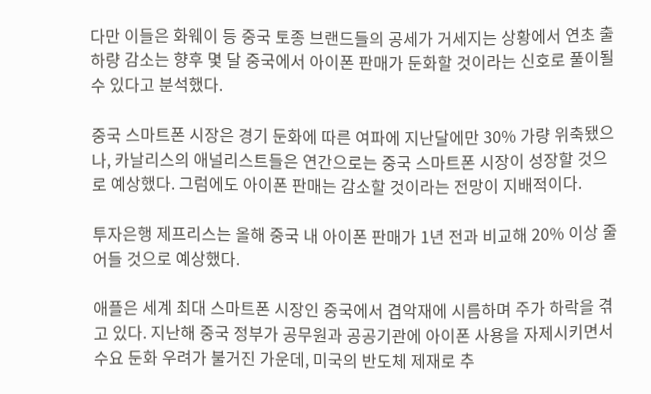다만 이들은 화웨이 등 중국 토종 브랜드들의 공세가 거세지는 상황에서 연초 출하량 감소는 향후 몇 달 중국에서 아이폰 판매가 둔화할 것이라는 신호로 풀이될 수 있다고 분석했다.

중국 스마트폰 시장은 경기 둔화에 따른 여파에 지난달에만 30% 가량 위축됐으나, 카날리스의 애널리스트들은 연간으로는 중국 스마트폰 시장이 성장할 것으로 예상했다. 그럼에도 아이폰 판매는 감소할 것이라는 전망이 지배적이다.

투자은행 제프리스는 올해 중국 내 아이폰 판매가 1년 전과 비교해 20% 이상 줄어들 것으로 예상했다.

애플은 세계 최대 스마트폰 시장인 중국에서 겹악재에 시름하며 주가 하락을 겪고 있다. 지난해 중국 정부가 공무원과 공공기관에 아이폰 사용을 자제시키면서 수요 둔화 우려가 불거진 가운데, 미국의 반도체 제재로 추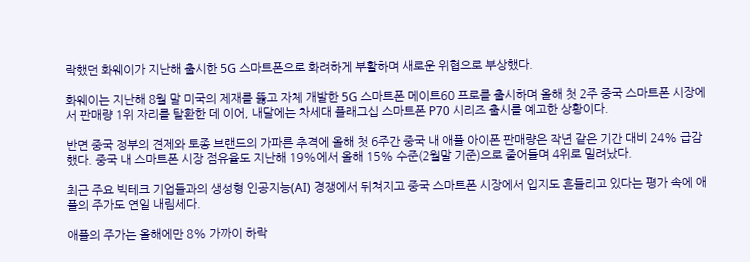락했던 화웨이가 지난해 출시한 5G 스마트폰으로 화려하게 부활하며 새로운 위협으로 부상했다.

화웨이는 지난해 8월 말 미국의 제재를 뚫고 자체 개발한 5G 스마트폰 메이트60 프로를 출시하며 올해 첫 2주 중국 스마트폰 시장에서 판매량 1위 자리를 탈환한 데 이어, 내달에는 차세대 플래그십 스마트폰 P70 시리즈 출시를 예고한 상황이다.

반면 중국 정부의 견제와 토종 브랜드의 가파른 추격에 올해 첫 6주간 중국 내 애플 아이폰 판매량은 작년 같은 기간 대비 24% 급감했다. 중국 내 스마트폰 시장 점유율도 지난해 19%에서 올해 15% 수준(2월말 기준)으로 줄어들며 4위로 밀려났다.

최근 주요 빅테크 기업들과의 생성형 인공지능(AI) 경쟁에서 뒤쳐지고 중국 스마트폰 시장에서 입지도 흔들리고 있다는 평가 속에 애플의 주가도 연일 내림세다.

애플의 주가는 올해에만 8% 가까이 하락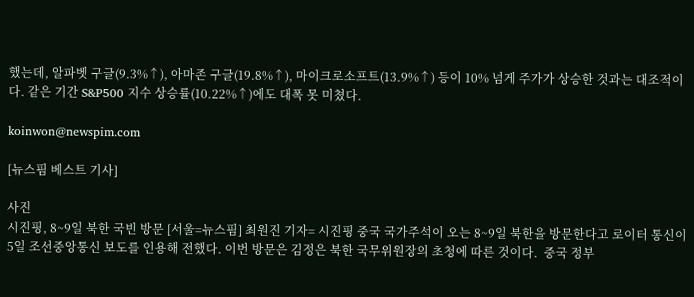했는데, 알파벳 구글(9.3%↑), 아마존 구글(19.8%↑), 마이크로소프트(13.9%↑) 등이 10% 넘게 주가가 상승한 것과는 대조적이다. 같은 기간 S&P500 지수 상승률(10.22%↑)에도 대폭 못 미쳤다.

koinwon@newspim.com

[뉴스핌 베스트 기사]

사진
시진핑, 8~9일 북한 국빈 방문 [서울=뉴스핌] 최원진 기자= 시진핑 중국 국가주석이 오는 8~9일 북한을 방문한다고 로이터 통신이 5일 조선중앙통신 보도를 인용해 전했다. 이번 방문은 김정은 북한 국무위원장의 초청에 따른 것이다.  중국 정부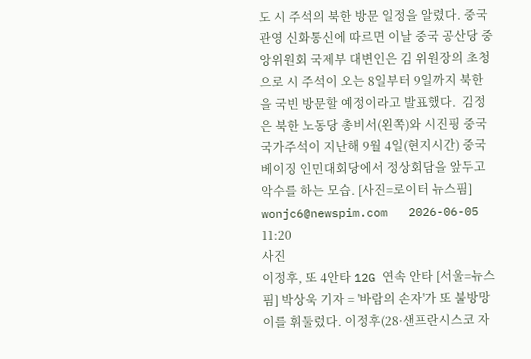도 시 주석의 북한 방문 일정을 알렸다. 중국 관영 신화통신에 따르면 이날 중국 공산당 중앙위원회 국제부 대변인은 김 위원장의 초청으로 시 주석이 오는 8일부터 9일까지 북한을 국빈 방문할 예정이라고 발표했다.  김정은 북한 노동당 총비서(왼쪽)와 시진핑 중국 국가주석이 지난해 9월 4일(현지시간) 중국 베이징 인민대회당에서 정상회담을 앞두고 악수를 하는 모습. [사진=로이터 뉴스핌] wonjc6@newspim.com   2026-06-05 11:20
사진
이정후, 또 4안타 12G 연속 안타 [서울=뉴스핌] 박상욱 기자 = '바람의 손자'가 또 불방망이를 휘둘렀다. 이정후(28·샌프란시스코 자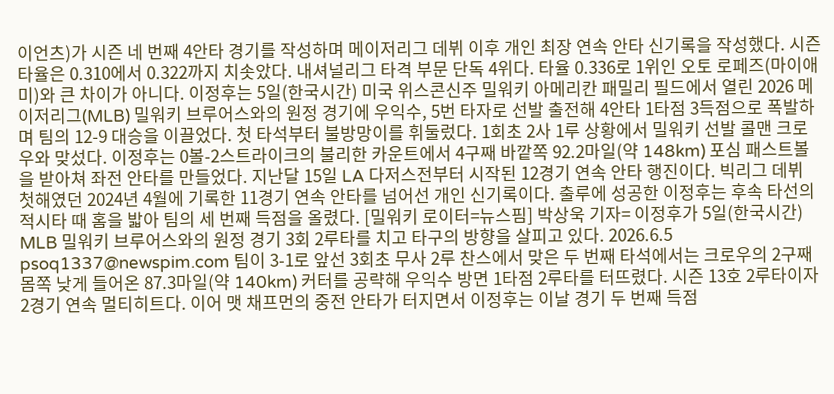이언츠)가 시즌 네 번째 4안타 경기를 작성하며 메이저리그 데뷔 이후 개인 최장 연속 안타 신기록을 작성했다. 시즌 타율은 0.310에서 0.322까지 치솟았다. 내셔널리그 타격 부문 단독 4위다. 타율 0.336로 1위인 오토 로페즈(마이애미)와 큰 차이가 아니다. 이정후는 5일(한국시간) 미국 위스콘신주 밀워키 아메리칸 패밀리 필드에서 열린 2026 메이저리그(MLB) 밀워키 브루어스와의 원정 경기에 우익수, 5번 타자로 선발 출전해 4안타 1타점 3득점으로 폭발하며 팀의 12-9 대승을 이끌었다. 첫 타석부터 불방망이를 휘둘렀다. 1회초 2사 1루 상황에서 밀워키 선발 콜맨 크로우와 맞섰다. 이정후는 0볼-2스트라이크의 불리한 카운트에서 4구째 바깥쪽 92.2마일(약 148km) 포심 패스트볼을 받아쳐 좌전 안타를 만들었다. 지난달 15일 LA 다저스전부터 시작된 12경기 연속 안타 행진이다. 빅리그 데뷔 첫해였던 2024년 4월에 기록한 11경기 연속 안타를 넘어선 개인 신기록이다. 출루에 성공한 이정후는 후속 타선의 적시타 때 홈을 밟아 팀의 세 번째 득점을 올렸다. [밀워키 로이터=뉴스핌] 박상욱 기자= 이정후가 5일(한국시간) MLB 밀워키 브루어스와의 원정 경기 3회 2루타를 치고 타구의 방향을 살피고 있다. 2026.6.5 psoq1337@newspim.com 팀이 3-1로 앞선 3회초 무사 2루 찬스에서 맞은 두 번째 타석에서는 크로우의 2구째 몸쪽 낮게 들어온 87.3마일(약 140km) 커터를 공략해 우익수 방면 1타점 2루타를 터뜨렸다. 시즌 13호 2루타이자 2경기 연속 멀티히트다. 이어 맷 채프먼의 중전 안타가 터지면서 이정후는 이날 경기 두 번째 득점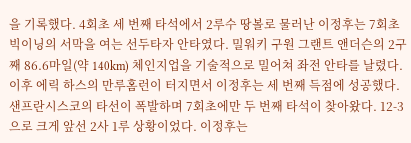을 기록했다. 4회초 세 번째 타석에서 2루수 땅볼로 물러난 이정후는 7회초 빅이닝의 서막을 여는 선두타자 안타였다. 밀워키 구원 그랜트 앤더슨의 2구째 86.6마일(약 140km) 체인지업을 기술적으로 밀어쳐 좌전 안타를 날렸다. 이후 에릭 하스의 만루홈런이 터지면서 이정후는 세 번째 득점에 성공했다. 샌프란시스코의 타선이 폭발하며 7회초에만 두 번째 타석이 찾아왔다. 12-3으로 크게 앞선 2사 1루 상황이었다. 이정후는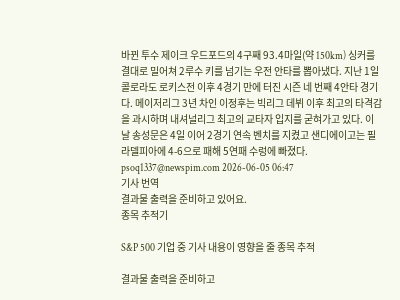바뀐 투수 제이크 우드포드의 4구째 93.4마일(약 150km) 싱커를 결대로 밀어쳐 2루수 키를 넘기는 우전 안타를 뽑아냈다. 지난 1일 콜로라도 로키스전 이후 4경기 만에 터진 시즌 네 번째 4안타 경기다. 메이저리그 3년 차인 이정후는 빅리그 데뷔 이후 최고의 타격감을 과시하며 내셔널리그 최고의 교타자 입지를 굳혀가고 있다. 이날 송성문은 4일 이어 2경기 연속 벤치를 지켰고 샌디에이고는 필라델피아에 4-6으로 패해 5연패 수렁에 빠졌다. psoq1337@newspim.com 2026-06-05 06:47
기사 번역
결과물 출력을 준비하고 있어요.
종목 추적기

S&P 500 기업 중 기사 내용이 영향을 줄 종목 추적

결과물 출력을 준비하고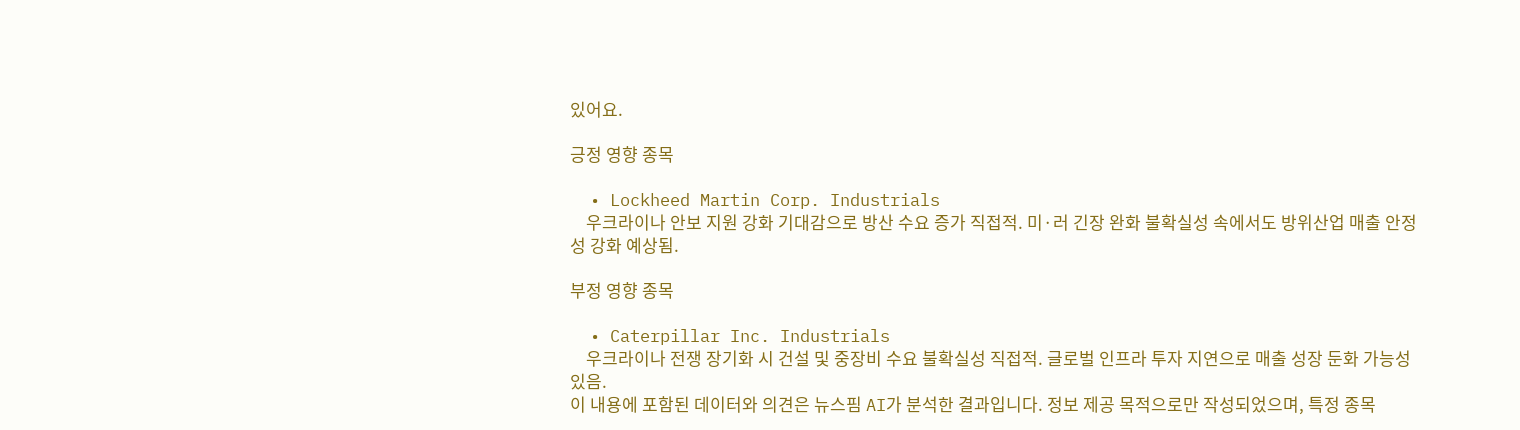있어요.

긍정 영향 종목

  • Lockheed Martin Corp. Industrials
    우크라이나 안보 지원 강화 기대감으로 방산 수요 증가 직접적. 미·러 긴장 완화 불확실성 속에서도 방위산업 매출 안정성 강화 예상됨.

부정 영향 종목

  • Caterpillar Inc. Industrials
    우크라이나 전쟁 장기화 시 건설 및 중장비 수요 불확실성 직접적. 글로벌 인프라 투자 지연으로 매출 성장 둔화 가능성 있음.
이 내용에 포함된 데이터와 의견은 뉴스핌 AI가 분석한 결과입니다. 정보 제공 목적으로만 작성되었으며, 특정 종목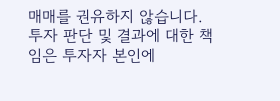매매를 권유하지 않습니다. 투자 판단 및 결과에 대한 책임은 투자자 본인에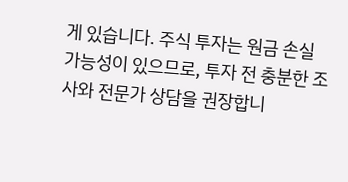게 있습니다. 주식 투자는 원금 손실 가능성이 있으므로, 투자 전 충분한 조사와 전문가 상담을 권장합니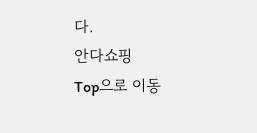다.
안다쇼핑
Top으로 이동